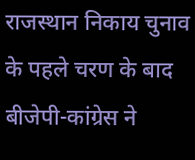राजस्थान निकाय चुनाव के पहले चरण के बाद बीजेपी-कांग्रेस ने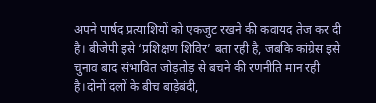अपने पार्षद प्रत्याशियों को एकजुट रखने की कवायद तेज कर दी है। बीजेपी इसे ‘प्रशिक्षण शिविर’ बता रही है, जबकि कांग्रेस इसे चुनाव बाद संभावित जोड़तोड़ से बचने की रणनीति मान रही है।दोनों दलों के बीच बाड़ेबंदी,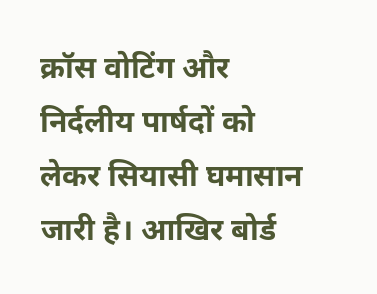क्रॉस वोटिंग और निर्दलीय पार्षदों को लेकर सियासी घमासान जारी है। आखिर बोर्ड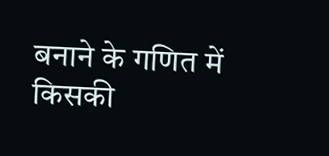बनाने के गणित में किसकी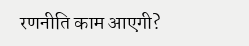रणनीति काम आएगी?